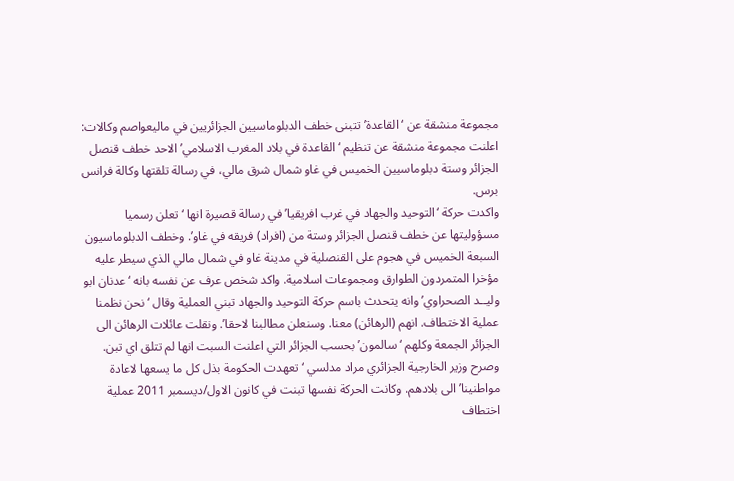مجموعة منشقة عن ‘القاعدة’ تتبنى خطف الدبلوماسيين الجزائريين في ماليعواصم وكالات: اعلنت مجموعة منشقة عن تنظيم ‘القاعدة في بلاد المغرب الاسلامي’ الاحد خطف قنصل الجزائر وستة دبلوماسيين الخميس في غاو شمال شرق مالي، في رسالة تلقتها وكالة فرانس برس.
واكدت حركة ‘التوحيد والجهاد في غرب افريقيا’ في رسالة قصيرة انها ‘تعلن رسميا مسؤوليتها عن خطف قنصل الجزائر وستة من (افراد) فريقه في غاو’. وخطف الدبلوماسيون السبعة الخميس في هجوم على القنصلية في مدينة غاو في شمال مالي الذي سيطر عليه مؤخرا المتمردون الطوارق ومجموعات اسلامية. واكد شخص عرف عن نفسه بانه ‘عدنان ابو وليــد الصحراوي’ وانه يتحدث باسم حركة التوحيد والجهاد تبني العملية وقال ‘نحن نظمنا عملية الاختطاف. انهم (الرهائن) معنا. وسنعلن مطالبنا لاحقا’. ونقلت عائلات الرهائن الى الجزائر الجمعة وكلهم ‘سالمون’ بحسب الجزائر التي اعلنت السبت انها لم تتلق اي تبن. وصرح وزير الخارجية الجزائري مراد مدلسي ‘تعهدت الحكومة بذل كل ما يسعها لاعادة مواطنينا’ الى بلادهم. وكانت الحركة نفسها تبنت في كانون الاول/ديسمبر 2011 عملية اختطاف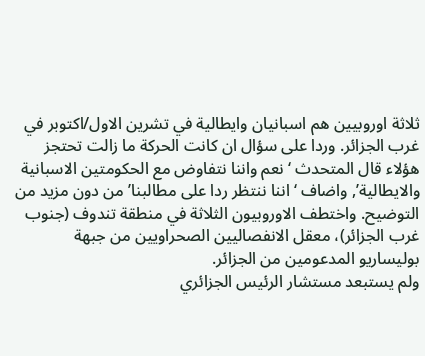ثلاثة اوروبيين هم اسبانيان وايطالية في تشرين الاول/اكتوبر في غرب الجزائر. وردا على سؤال ان كانت الحركة ما زالت تحتجز هؤلاء قال المتحدث ‘نعم واننا نتفاوض مع الحكومتين الاسبانية والايطالية’, واضاف ‘اننا ننتظر ردا على مطالبنا’ من دون مزيد من التوضيح. واختطف الاوروبيون الثلاثة في منطقة تندوف (جنوب غرب الجزائر)، معقل الانفصاليين الصحراويين من جبهة بوليساريو المدعومين من الجزائر.
ولم يستبعد مستشار الرئيس الجزائري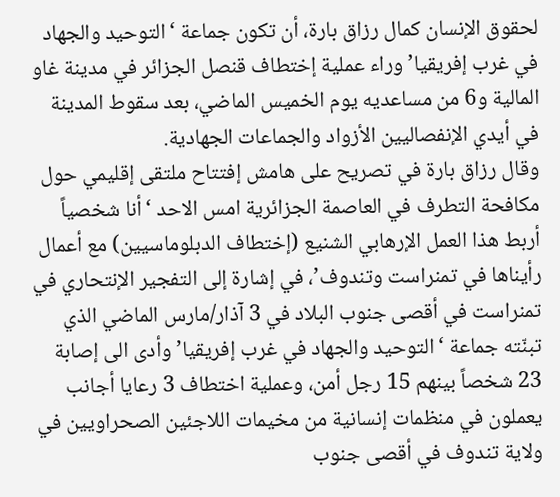لحقوق الإنسان كمال رزاق بارة، أن تكون جماعة ‘التوحيد والجهاد في غرب إفريقيا’ وراء عملية إختطاف قنصل الجزائر في مدينة غاو المالية و6 من مساعديه يوم الخميس الماضي، بعد سقوط المدينة في أيدي الإنفصاليين الأزواد والجماعات الجهادية.
وقال رزاق بارة في تصريح على هامش إفتتاح ملتقى إقليمي حول مكافحة التطرف في العاصمة الجزائرية امس الاحد ‘أنا شخصياً أربط هذا العمل الإرهابي الشنيع (إختطاف الدبلوماسيين) مع أعمال رأيناها في تمنراست وتندوف’، في إشارة إلى التفجير الإنتحاري في تمنراست في أقصى جنوب البلاد في 3 آذار/مارس الماضي الذي تبنّته جماعة ‘التوحيد والجهاد في غرب إفريقيا’ وأدى الى إصابة 23 شخصاً بينهم 15 رجل أمن، وعملية اختطاف 3 رعايا أجانب يعملون في منظمات إنسانية من مخيمات اللاجئين الصحراويين في ولاية تندوف في أقصى جنوب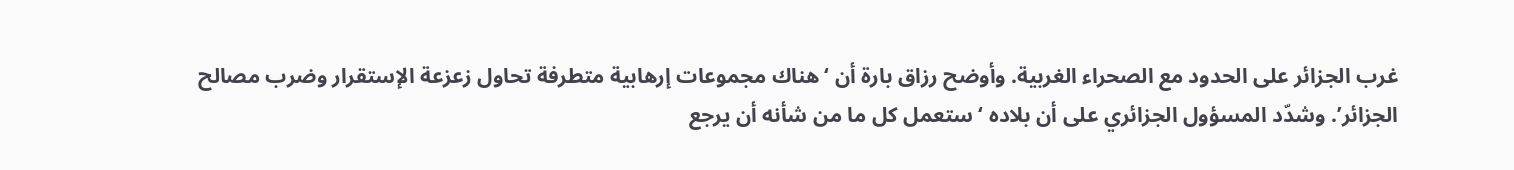غرب الجزائر على الحدود مع الصحراء الغربية. وأوضح رزاق بارة أن ‘هناك مجموعات إرهابية متطرفة تحاول زعزعة الإستقرار وضرب مصالح الجزائر’. وشدّد المسؤول الجزائري على أن بلاده ‘ستعمل كل ما من شأنه أن يرجع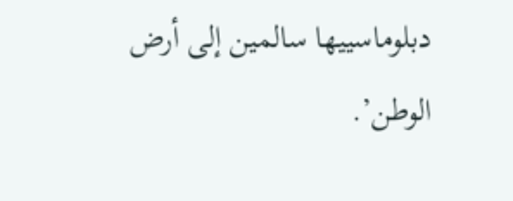دبلوماسييها سالمين إلى أرض الوطن’.